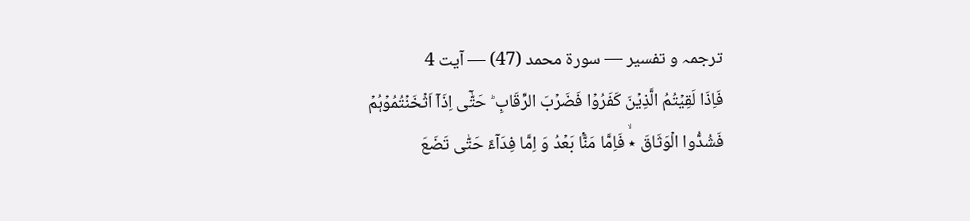ترجمہ و تفسیر — سورۃ محمد (47) — آیت 4
فَاِذَا لَقِیۡتُمُ الَّذِیۡنَ کَفَرُوۡا فَضَرۡبَ الرِّقَابِ ؕ حَتّٰۤی اِذَاۤ اَثۡخَنۡتُمُوۡہُمۡ فَشُدُّوا الۡوَثَاقَ ٭ۙ فَاِمَّا مَنًّۢا بَعۡدُ وَ اِمَّا فِدَآءً حَتّٰی تَضَعَ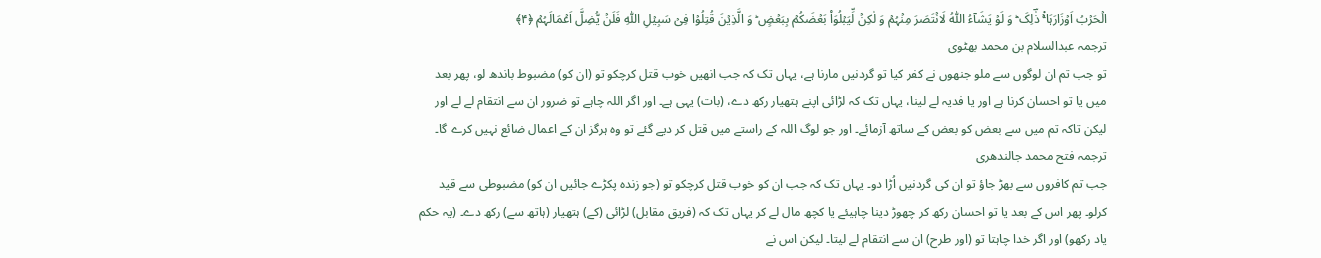الۡحَرۡبُ اَوۡزَارَہَا ۬ۚ۟ۛ ذٰؔلِکَ ؕۛ وَ لَوۡ یَشَآءُ اللّٰہُ لَانۡتَصَرَ مِنۡہُمۡ وَ لٰکِنۡ لِّیَبۡلُوَا۠ بَعۡضَکُمۡ بِبَعۡضٍ ؕ وَ الَّذِیۡنَ قُتِلُوۡا فِیۡ سَبِیۡلِ اللّٰہِ فَلَنۡ یُّضِلَّ اَعۡمَالَہُمۡ ﴿۴﴾
ترجمہ عبدالسلام بن محمد بھٹوی
تو جب تم ان لوگوں سے ملو جنھوں نے کفر کیا تو گردنیں مارنا ہے، یہاں تک کہ جب انھیں خوب قتل کرچکو تو (ان کو) مضبوط باندھ لو، پھر بعد میں یا تو احسان کرنا ہے اور یا فدیہ لے لینا، یہاں تک کہ لڑائی اپنے ہتھیار رکھ دے، (بات) یہی ہے۔ اور اگر اللہ چاہے تو ضرور ان سے انتقام لے لے اور لیکن تاکہ تم میں سے بعض کو بعض کے ساتھ آزمائے۔ اور جو لوگ اللہ کے راستے میں قتل کر دیے گئے تو وہ ہرگز ان کے اعمال ضائع نہیں کرے گا۔
ترجمہ فتح محمد جالندھری
جب تم کافروں سے بھڑ جاؤ تو ان کی گردنیں اُڑا دو۔ یہاں تک کہ جب ان کو خوب قتل کرچکو تو (جو زندہ پکڑے جائیں ان کو) مضبوطی سے قید کرلو۔ پھر اس کے بعد یا تو احسان رکھ کر چھوڑ دینا چاہیئے یا کچھ مال لے کر یہاں تک کہ (فریق مقابل) لڑائی (کے) ہتھیار (ہاتھ سے) رکھ دے۔ (یہ حکم یاد رکھو) اور اگر خدا چاہتا تو (اور طرح) ان سے انتقام لے لیتا۔ لیکن اس نے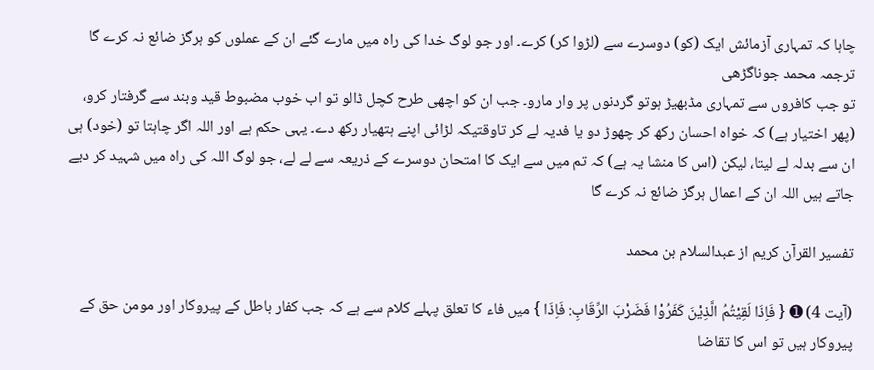چاہا کہ تمہاری آزمائش ایک (کو) دوسرے سے (لڑوا کر) کرے۔ اور جو لوگ خدا کی راہ میں مارے گئے ان کے عملوں کو ہرگز ضائع نہ کرے گا
ترجمہ محمد جوناگڑھی
تو جب کافروں سے تمہاری مڈبھیڑ ہوتو گردنوں پر وار مارو۔ جب ان کو اچھی طرح کچل ڈالو تو اب خوب مضبوط قید وبند سے گرفتار کرو، (پھر اختیار ہے) کہ خواه احسان رکھ کر چھوڑ دو یا فدیہ لے کر تاوقتیکہ لڑائی اپنے ہتھیار رکھ دے۔ یہی حکم ہے اور اللہ اگر چاہتا تو (خود) ہی ان سے بدلہ لے لیتا، لیکن (اس کا منشا یہ ہے) کہ تم میں سے ایک کا امتحان دوسرے کے ذریعہ سے لے لے، جو لوگ اللہ کی راه میں شہید کر دیے جاتے ہیں اللہ ان کے اعمال ہرگز ضائع نہ کرے گا

تفسیر القرآن کریم از عبدالسلام بن محمد

(آیت 4) ➊ { فَاِذَا لَقِيْتُمُ الَّذِيْنَ كَفَرُوْا فَضَرْبَ الرِّقَابِ: فَاِذَا } میں فاء کا تعلق پہلے کلام سے ہے کہ جب کفار باطل کے پیروکار اور مومن حق کے پیروکار ہیں تو اس کا تقاضا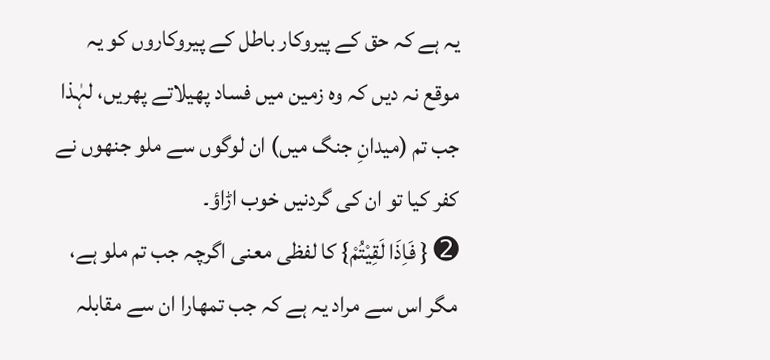یہ ہے کہ حق کے پیروکار باطل کے پیروکاروں کو یہ موقع نہ دیں کہ وہ زمین میں فساد پھیلاتے پھریں، لہٰذا جب تم (میدانِ جنگ میں) ان لوگوں سے ملو جنھوں نے کفر کیا تو ان کی گردنیں خوب اڑاؤ۔
➋ { فَاِذَا لَقِيْتُمْ} کا لفظی معنی اگرچہ جب تم ملو ہے، مگر اس سے مراد یہ ہے کہ جب تمھارا ان سے مقابلہ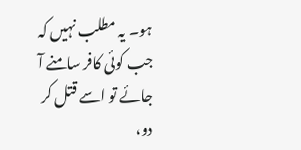ہو۔ یہ مطلب نہیں کہ جب کوئی کافر سامنے آ جائے تو اسے قتل کر دو،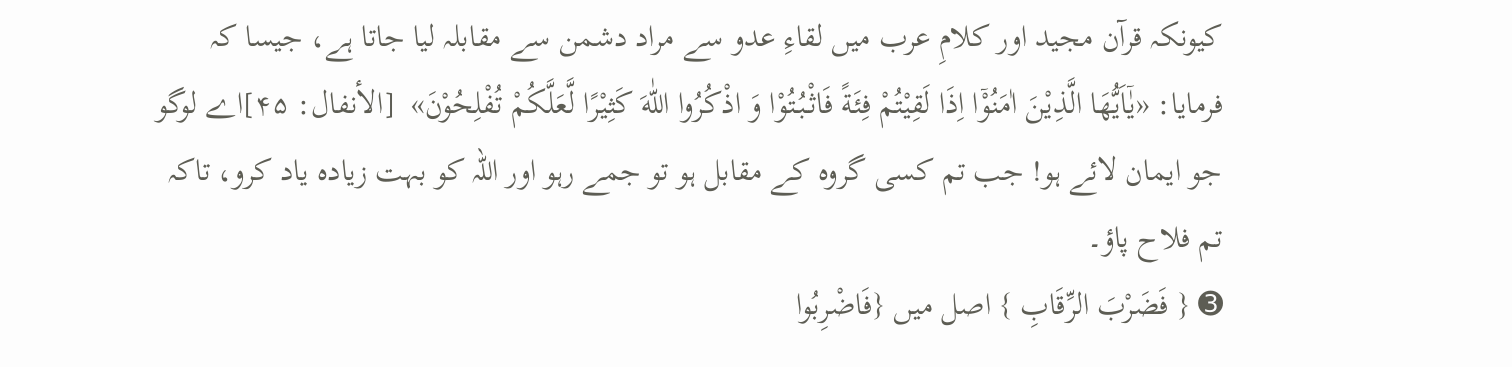کیونکہ قرآن مجید اور کلامِ عرب میں لقاءِ عدو سے مراد دشمن سے مقابلہ لیا جاتا ہے، جیسا کہ فرمایا: «يٰۤاَيُّهَا الَّذِيْنَ اٰمَنُوْۤا اِذَا لَقِيْتُمْ فِئَةً فَاثْبُتُوْا وَ اذْكُرُوا اللّٰهَ كَثِيْرًا لَّعَلَّكُمْ تُفْلِحُوْنَ»  [الأنفال: ۴۵]اے لوگو جو ایمان لائے ہو! جب تم کسی گروہ کے مقابل ہو تو جمے رہو اور اللہ کو بہت زیادہ یاد کرو، تاکہ تم فلاح پاؤ۔
➌ { فَضَرْبَ الرِّقَابِ } اصل میں {فَاضْرِبُوا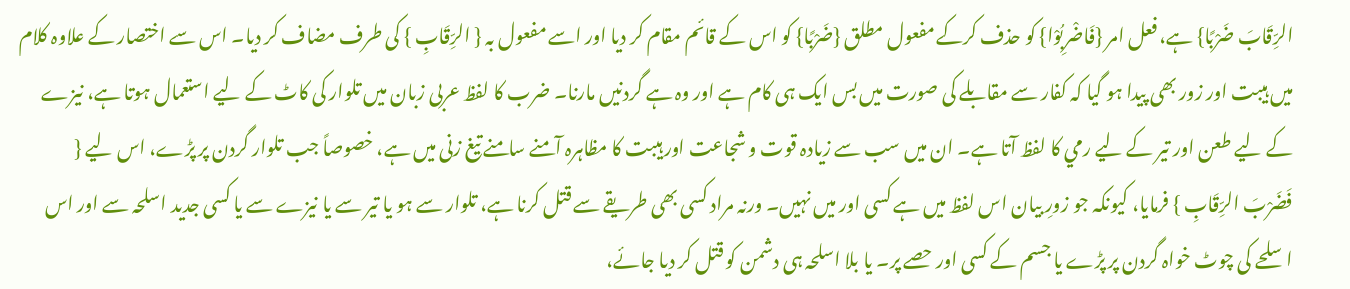الرِّقَابَ ضَرْبًا} ہے، فعل امر {فَاضْرِبُوْا} کو حذف کرکے مفعول مطلق {ضَرْبًا} کو اس کے قائم مقام کر دیا اور اسے مفعول بہ { الرِّقَابِ } کی طرف مضاف کر دیا۔ اس سے اختصار کے علاوہ کلام میں ہیبت اور زور بھی پیدا ہو گیا کہ کفار سے مقابلے کی صورت میں بس ایک ہی کام ہے اور وہ ہے گردنیں مارنا۔ ضرب کا لفظ عربی زبان میں تلوار کی کاٹ کے لیے استعمال ہوتا ہے، نیزے کے لیے طعن اور تیر کے لیے رمي کا لفظ آتا ہے۔ ان میں سب سے زیادہ قوت و شجاعت اور ہیبت کا مظاہرہ آمنے سامنے تیغ زنی میں ہے، خصوصاً جب تلوار گردن پر پڑے، اس لیے { فَضَرْبَ الرِّقَابِ } فرمایا، کیونکہ جو زورِ بیان اس لفظ میں ہے کسی اور میں نہیں۔ ورنہ مراد کسی بھی طریقے سے قتل کرنا ہے، تلوار سے ہو یا تیر سے یا نیزے سے یا کسی جدید اسلحہ سے اور اس اسلحے کی چوٹ خواہ گردن پر پڑے یا جسم کے کسی اور حصے پر۔ یا بلا اسلحہ ہی دشمن کو قتل کر دیا جائے،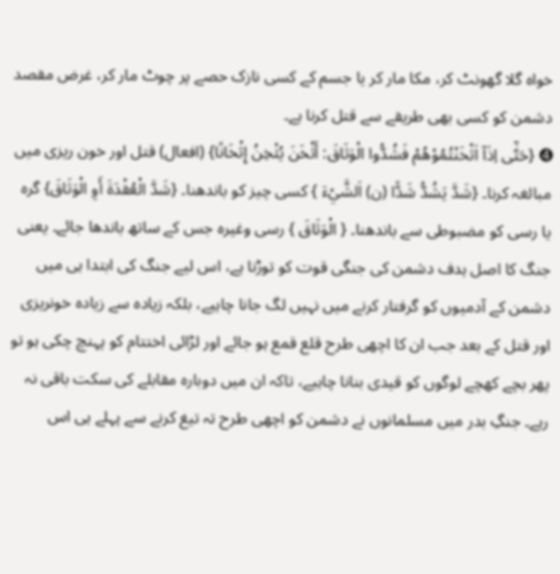خواہ گلا گھونٹ کر، مکا مار کر یا جسم کے کسی نازک حصے پر چوٹ مار کر، غرض مقصد دشمن کو کسی بھی طریقے سے قتل کرنا ہے۔
➍ {حَتّٰۤى اِذَاۤ اَثْخَنْتُمُوْهُمْ فَشُدُّوا الْوَثَاقَ: أَثْخَنَ يُثْخِنُ إِثْخَانًا} (افعال) قتل اور خون ریزی میں مبالغہ کرنا۔ {شَدَّ يَشُدُّ شَدًّا (ن) اَلشَّيْءَ } کسی چیز کو باندھنا۔ {شَدَّ الْعُقْدَةَ أَوِ الْوَثَاقَ} گرہ یا رسی کو مضبوطی سے باندھنا۔ { الْوَثَاقَ } رسی وغیرہ جس کے ساتھ باندھا جائے۔ یعنی جنگ کا اصل ہدف دشمن کی جنگی قوت کو توڑنا ہے، اس لیے جنگ کی ابتدا ہی میں دشمن کے آدمیوں کو گرفتار کرنے میں نہیں لگ جانا چاہیے، بلکہ زیادہ سے زیادہ خونریزی اور قتل کے بعد جب ان کا اچھی طرح قلع قمع ہو جائے اور لڑائی اختتام کو پہنچ چکی ہو تو پھر بچے کھچے لوگوں کو قیدی بنانا چاہیے، تاکہ ان میں دوبارہ مقابلے کی سکت باقی نہ رہے۔ جنگِ بدر میں مسلمانوں نے دشمن کو اچھی طرح تہ تیغ کرنے سے پہلے ہی اس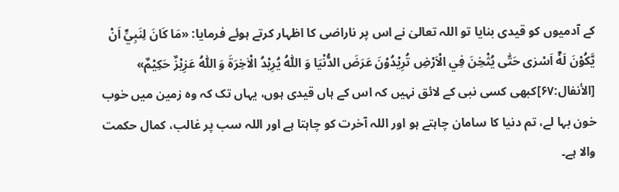کے آدمیوں کو قیدی بنایا تو اللہ تعالیٰ نے اس پر ناراضی کا اظہار کرتے ہوئے فرمایا: «مَا كَانَ لِنَبِيٍّ اَنْ يَّكُوْنَ لَهٗۤ اَسْرٰى حَتّٰى يُثْخِنَ فِي الْاَرْضِ تُرِيْدُوْنَ عَرَضَ الدُّنْيَا وَ اللّٰهُ يُرِيْدُ الْاٰخِرَةَ وَ اللّٰهُ عَزِيْزٌ حَكِيْمٌ»  [الأنفال:۶۷]کبھی کسی نبی کے لائق نہیں کہ اس کے ہاں قیدی ہوں، یہاں تک کہ وہ زمین میں خوب خون بہا لے، تم دنیا کا سامان چاہتے ہو اور اللہ آخرت کو چاہتا ہے اور اللہ سب پر غالب، کمال حکمت والا ہے۔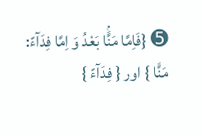➎ {فَاِمَّا مَنًّۢا بَعْدُ وَ اِمَّا فِدَآءً: مَنًّا } اور { فِدَآءً }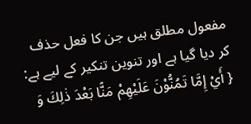مفعول مطلق ہیں جن کا فعل حذف کر دیا گیا ہے اور تنوین تنکیر کے لیے ہے: { أَيْ إِمَّا تَمُنُّوْنَ عَلَيْهِمْ مَنًّا بَعْدَ ذٰلِكَ وَ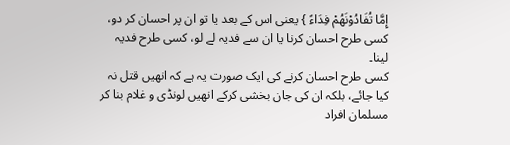إِمَّا تُفَادُوْنَهُمْ فِدَاءً } یعنی اس کے بعد یا تو ان پر احسان کر دو، کسی طرح احسان کرنا یا ان سے فدیہ لے لو، کسی طرح فدیہ لینا۔
کسی طرح احسان کرنے کی ایک صورت یہ ہے کہ انھیں قتل نہ کیا جائے، بلکہ ان کی جان بخشی کرکے انھیں لونڈی و غلام بنا کر مسلمان افراد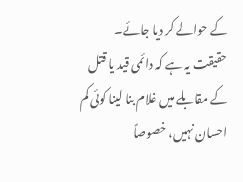کے حوالے کر دیا جائے۔ حقیقت یہ ہے کہ دائمی قید یا قتل کے مقابلے میں غلام بنا لینا کوئی کم احسان نہیں، خصوصاً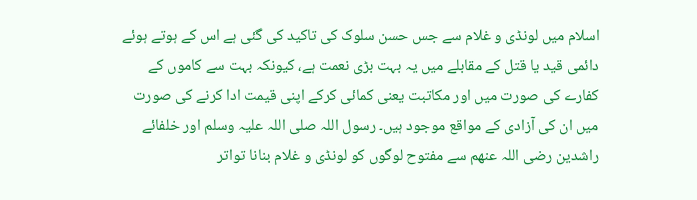اسلام میں لونڈی و غلام سے جس حسن سلوک کی تاکید کی گئی ہے اس کے ہوتے ہوئے دائمی قید یا قتل کے مقابلے میں یہ بہت بڑی نعمت ہے، کیونکہ بہت سے کاموں کے کفارے کی صورت میں اور مکاتبت یعنی کمائی کرکے اپنی قیمت ادا کرنے کی صورت میں ان کی آزادی کے مواقع موجود ہیں۔ رسول اللہ صلی اللہ علیہ وسلم اور خلفائے راشدین رضی اللہ عنھم سے مفتوح لوگوں کو لونڈی و غلام بنانا تواتر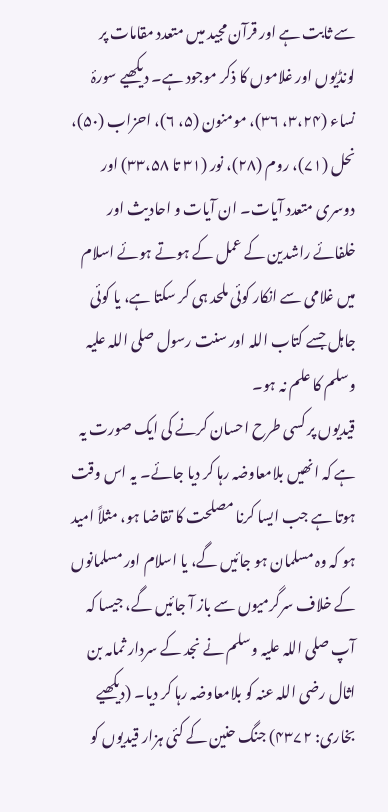سے ثابت ہے اور قرآن مجید میں متعدد مقامات پر لونڈیوں اور غلاموں کا ذکر موجود ہے۔ دیکھیے سورۂ نساء (۳،۲۴، ۳۶)، مومنون (۵، ۶)، احزاب (۵۰)، نحل (۷۱)، روم (۲۸)، نور (۳۱ تا ۳۳،۵۸) اور دوسری متعدد آیات۔ ان آیات و احادیث اور خلفائے راشدین کے عمل کے ہوتے ہوئے اسلام میں غلامی سے انکار کوئی ملحد ہی کر سکتا ہے، یا کوئی جاہل جسے کتاب اللہ اور سنت رسول صلی اللہ علیہ وسلم کا علم نہ ہو۔
قیدیوں پر کسی طرح احسان کرنے کی ایک صورت یہ ہے کہ انھیں بلامعاوضہ رہا کر دیا جائے۔ یہ اس وقت ہوتا ہے جب ایسا کرنا مصلحت کا تقاضا ہو، مثلاً امید ہو کہ وہ مسلمان ہو جائیں گے، یا اسلام اور مسلمانوں کے خلاف سرگرمیوں سے باز آ جائیں گے، جیسا کہ آپ صلی اللہ علیہ وسلم نے نجد کے سردار ثمامہ بن اثال رضی اللہ عنہ کو بلامعاوضہ رہا کر دیا۔ (دیکھیے بخاری: ۴۳۷۲) جنگ حنین کے کئی ہزار قیدیوں کو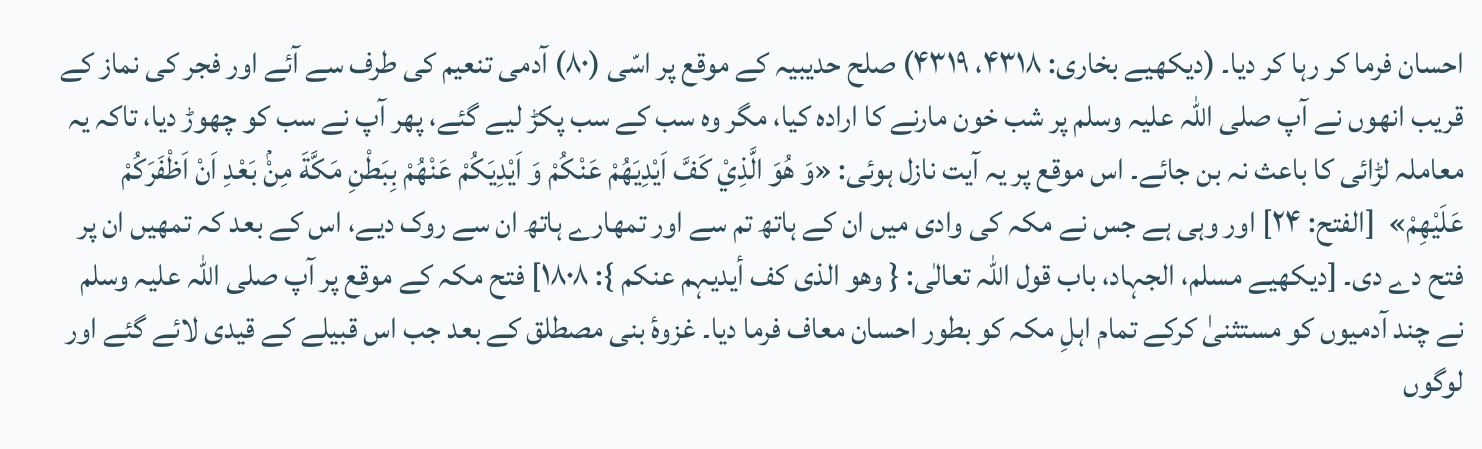احسان فرما کر رہا کر دیا۔ (دیکھیے بخاری: ۴۳۱۸، ۴۳۱۹) صلح حدیبیہ کے موقع پر اسّی (۸۰) آدمی تنعیم کی طرف سے آئے اور فجر کی نماز کے قریب انھوں نے آپ صلی اللہ علیہ وسلم پر شب خون مارنے کا ارادہ کیا، مگر وہ سب کے سب پکڑ لیے گئے، پھر آپ نے سب کو چھوڑ دیا، تاکہ یہ معاملہ لڑائی کا باعث نہ بن جائے۔ اس موقع پر یہ آیت نازل ہوئی: «وَ هُوَ الَّذِيْ كَفَّ اَيْدِيَهُمْ عَنْكُمْ وَ اَيْدِيَكُمْ عَنْهُمْ بِبَطْنِ مَكَّةَ مِنْۢ بَعْدِ اَنْ اَظْفَرَكُمْ عَلَيْهِمْ»  [الفتح: ۲۴] اور وہی ہے جس نے مکہ کی وادی میں ان کے ہاتھ تم سے اور تمھارے ہاتھ ان سے روک دیے، اس کے بعد کہ تمھیں ان پر فتح دے دی۔ [دیکھیے مسلم، الجہاد، باب قول اللہ تعالٰی: { وھو الذی کف أیدیہم عنکم }: ۱۸۰۸] فتح مکہ کے موقع پر آپ صلی اللہ علیہ وسلم نے چند آدمیوں کو مستثنیٰ کرکے تمام اہلِ مکہ کو بطور احسان معاف فرما دیا۔ غزوۂ بنی مصطلق کے بعد جب اس قبیلے کے قیدی لائے گئے اور لوگوں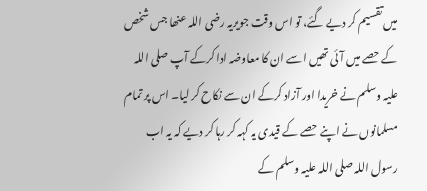میں تقسیم کر دیے گئے، تو اس وقت جویریہ رضی اللہ عنھا جس شخص کے حصے میں آئی تھیں اسے ان کا معاوضہ ادا کرکے آپ صلی اللہ علیہ وسلم نے خریدا اور آزاد کرکے ان سے نکاح کر لیا۔ اس پر تمام مسلمانوں نے اپنے حصے کے قیدی یہ کہہ کر رہا کر دیے کہ یہ اب رسول اللہ صلی اللہ علیہ وسلم کے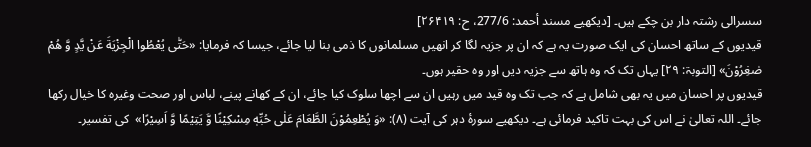سسرالی رشتہ دار بن چکے ہیں۔ [دیکھیے مسند أحمد: 277/6، ح: ۲۶۴۱۹]
قیدیوں کے ساتھ احسان کی ایک صورت یہ ہے کہ ان پر جزیہ لگا کر انھیں مسلمانوں کا ذمی بنا لیا جائے، جیسا کہ فرمایا: «حَتّٰى يُعْطُوا الْجِزْيَةَ عَنْ يَّدٍ وَّ هُمْ صٰغِرُوْنَ» [التوبۃ: ۲۹] یہاں تک کہ وہ ہاتھ سے جزیہ دیں اور وہ حقیر ہوں۔
قیدیوں پر احسان میں یہ بھی شامل ہے کہ جب تک وہ قید میں رہیں ان سے اچھا سلوک کیا جائے، ان کے کھانے پینے، لباس اور صحت وغیرہ کا خیال رکھا جائے۔ اللہ تعالیٰ نے اس کی بہت تاکید فرمائی ہے۔ دیکھیے سورۂ دہر کی آیت (۸): «وَ يُطْعِمُوْنَ الطَّعَامَ عَلٰى حُبِّهٖ مِسْكِيْنًا وَّ يَتِيْمًا وَّ اَسِيْرًا»  کی تفسیر۔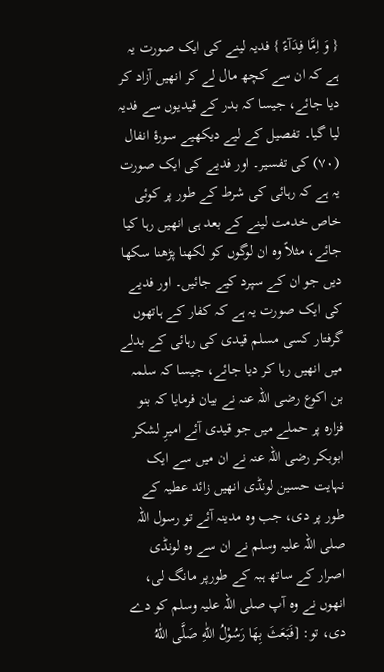{ وَ اِمَّا فِدَآءً } فدیہ لینے کی ایک صورت یہ ہے کہ ان سے کچھ مال لے کر انھیں آزاد کر دیا جائے، جیسا کہ بدر کے قیدیوں سے فدیہ لیا گیا۔ تفصیل کے لیے دیکھیے سورۂ انفال (۷۰) کی تفسیر۔ اور فدیے کی ایک صورت یہ ہے کہ رہائی کی شرط کے طور پر کوئی خاص خدمت لینے کے بعد ہی انھیں رہا کیا جائے، مثلاً وہ ان لوگوں کو لکھنا پڑھنا سکھا دیں جو ان کے سپرد کیے جائیں۔ اور فدیے کی ایک صورت یہ ہے کہ کفار کے ہاتھوں گرفتار کسی مسلم قیدی کی رہائی کے بدلے میں انھیں رہا کر دیا جائے، جیسا کہ سلمہ بن اکوع رضی اللہ عنہ نے بیان فرمایا کہ بنو فزارہ پر حملے میں جو قیدی آئے امیرِ لشکر ابوبکر رضی اللہ عنہ نے ان میں سے ایک نہایت حسین لونڈی انھیں زائد عطیہ کے طور پر دی، جب وہ مدینہ آئے تو رسول اللہ صلی اللہ علیہ وسلم نے ان سے وہ لونڈی اصرار کے ساتھ ہبہ کے طورپر مانگ لی، انھوں نے وہ آپ صلی اللہ علیہ وسلم کو دے دی، تو: [فَبَعَثَ بِهَا رَسُوْلُ اللّٰهِ صَلَّی اللّٰهُ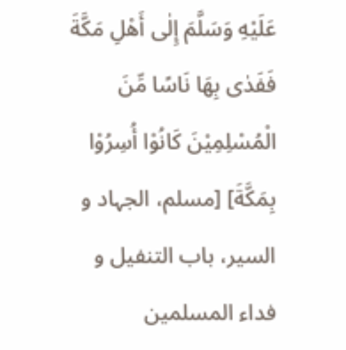عَلَيْهِ وَسَلَّمَ إِلٰی أَهْلِ مَكَّةَ فَفَدٰی بِهَا نَاسًا مِّنَ الْمُسْلِمِيْنَ كَانُوْا أُسِرُوْا بِمَكَّةَ] [مسلم، الجہاد و السیر، باب التنفیل و فداء المسلمین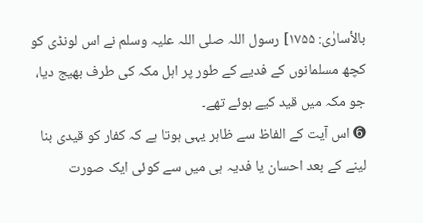بالأسارٰی: ۱۷۵۵] رسول اللہ صلی اللہ علیہ وسلم نے اس لونڈی کو کچھ مسلمانوں کے فدیے کے طور پر اہل مکہ کی طرف بھیج دیا، جو مکہ میں قید کیے ہوئے تھے۔
➏ اس آیت کے الفاظ سے ظاہر یہی ہوتا ہے کہ کفار کو قیدی بنا لینے کے بعد احسان یا فدیہ ہی میں سے کوئی ایک صورت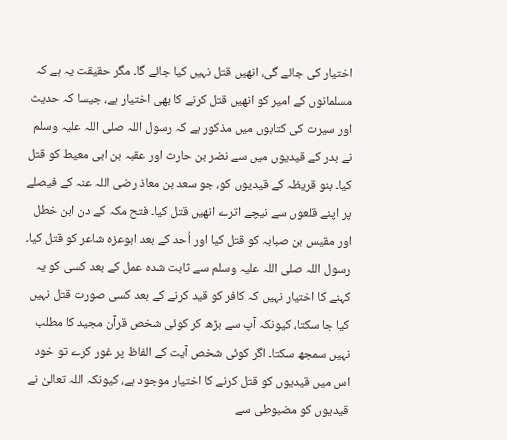اختیار کی جائے گی، انھیں قتل نہیں کیا جائے گا۔ مگر حقیقت یہ ہے کہ مسلمانوں کے امیر کو انھیں قتل کرنے کا بھی اختیار ہے، جیسا کہ حدیث اور سیرت کی کتابوں میں مذکور ہے کہ رسول اللہ صلی اللہ علیہ وسلم نے بدر کے قیدیوں میں سے نضر بن حارث اور عقبہ بن ابی معیط کو قتل کیا۔ بنو قریظہ کے قیدیوں کو، جو سعد بن معاذ رضی اللہ عنہ کے فیصلے پر اپنے قلعوں سے نیچے اترے انھیں قتل کیا۔ فتح مکہ کے دن ابن خطل اور مقیس بن صبابہ کو قتل کیا اور اُحد کے بعد ابوعزہ شاعر کو قتل کیا۔ رسول اللہ صلی اللہ علیہ وسلم سے ثابت شدہ عمل کے بعد کسی کو یہ کہنے کا اختیار نہیں کہ کافر کو قید کرنے کے بعد کسی صورت قتل نہیں کیا جا سکتا، کیونکہ آپ سے بڑھ کر کوئی شخص قرآن مجید کا مطلب نہیں سمجھ سکتا۔ اگر کوئی شخص آیت کے الفاظ پر غور کرے تو خود اس میں قیدیوں کو قتل کرنے کا اختیار موجود ہے، کیونکہ اللہ تعالیٰ نے قیدیوں کو مضبوطی سے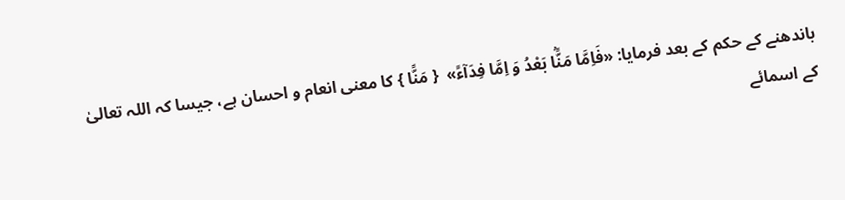باندھنے کے حکم کے بعد فرمایا: «فَاِمَّا مَنًّۢا بَعْدُ وَ اِمَّا فِدَآءً»  { مَنًّا } کا معنی انعام و احسان ہے، جیسا کہ اللہ تعالیٰ کے اسمائے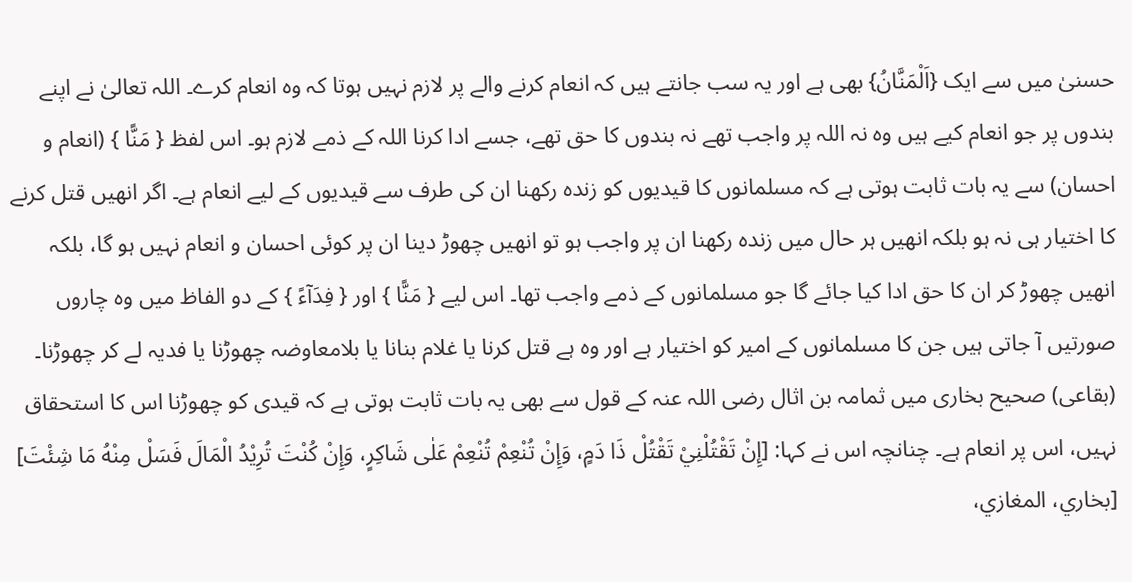حسنیٰ میں سے ایک {اَلْمَنَّانُ} بھی ہے اور یہ سب جانتے ہیں کہ انعام کرنے والے پر لازم نہیں ہوتا کہ وہ انعام کرے۔ اللہ تعالیٰ نے اپنے بندوں پر جو انعام کیے ہیں وہ نہ اللہ پر واجب تھے نہ بندوں کا حق تھے، جسے ادا کرنا اللہ کے ذمے لازم ہو۔ اس لفظ { مَنًّا } (انعام و احسان) سے یہ بات ثابت ہوتی ہے کہ مسلمانوں کا قیدیوں کو زندہ رکھنا ان کی طرف سے قیدیوں کے لیے انعام ہے۔ اگر انھیں قتل کرنے کا اختیار ہی نہ ہو بلکہ انھیں ہر حال میں زندہ رکھنا ان پر واجب ہو تو انھیں چھوڑ دینا ان پر کوئی احسان و انعام نہیں ہو گا، بلکہ انھیں چھوڑ کر ان کا حق ادا کیا جائے گا جو مسلمانوں کے ذمے واجب تھا۔ اس لیے { مَنًّا } اور { فِدَآءً } کے دو الفاظ میں وہ چاروں صورتیں آ جاتی ہیں جن کا مسلمانوں کے امیر کو اختیار ہے اور وہ ہے قتل کرنا یا غلام بنانا یا بلامعاوضہ چھوڑنا یا فدیہ لے کر چھوڑنا۔ (بقاعی) صحیح بخاری میں ثمامہ بن اثال رضی اللہ عنہ کے قول سے بھی یہ بات ثابت ہوتی ہے کہ قیدی کو چھوڑنا اس کا استحقاق نہیں، اس پر انعام ہے۔ چنانچہ اس نے کہا: [إِنْ تَقْتُلْنِيْ تَقْتُلْ ذَا دَمٍ، وَإِنْ تُنْعِمْ تُنْعِمْ عَلٰی شَاكِرٍ، وَإِنْ كُنْتَ تُرِيْدُ الْمَالَ فَسَلْ مِنْهُ مَا شِئْتَ] [بخاري، المغازي،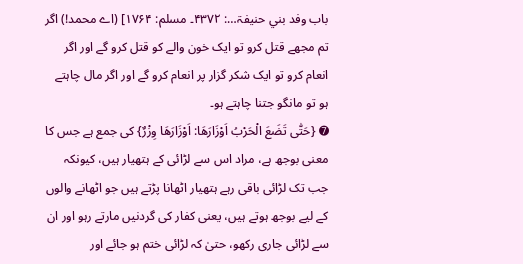باب وفد بني حنیفۃ…: ۴۳۷۲۔ مسلم: ۱۷۶۴] (اے محمد!) اگر تم مجھے قتل کرو تو ایک خون والے کو قتل کرو گے اور اگر انعام کرو تو ایک شکر گزار پر انعام کرو گے اور اگر مال چاہتے ہو تو مانگو جتنا چاہتے ہو۔
➐ {حَتّٰى تَضَعَ الْحَرْبُ اَوْزَارَهَا: اَوْزَارَهَا وِزْرٌ} کی جمع ہے جس کا معنی بوجھ ہے، مراد اس سے لڑائی کے ہتھیار ہیں، کیونکہ جب تک لڑائی باقی رہے ہتھیار اٹھانا پڑتے ہیں جو اٹھانے والوں کے لیے بوجھ ہوتے ہیں، یعنی کفار کی گردنیں مارتے رہو اور ان سے لڑائی جاری رکھو، حتیٰ کہ لڑائی ختم ہو جائے اور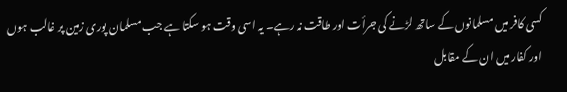کسی کافر میں مسلمانوں کے ساتھ لڑنے کی جرأت اور طاقت نہ رہے۔ یہ اسی وقت ہو سکتا ہے جب مسلمان پوری زمین پر غالب ہوں اور کفار میں ان کے مقابل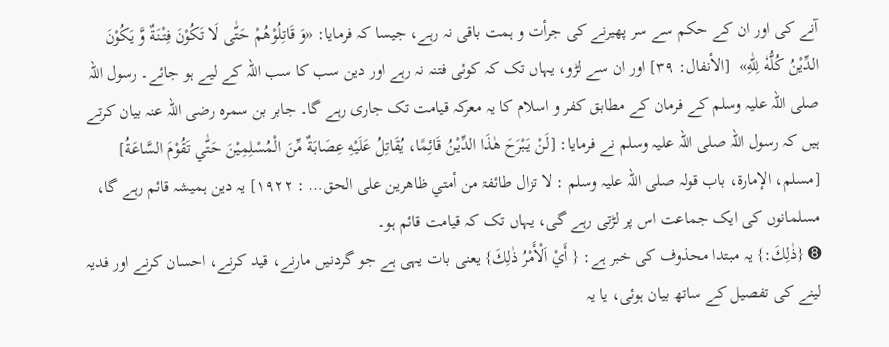آنے کی اور ان کے حکم سے سر پھیرنے کی جرأت و ہمت باقی نہ رہے، جیسا کہ فرمایا: «وَ قَاتِلُوْهُمْ حَتّٰى لَا تَكُوْنَ فِتْنَةٌ وَّ يَكُوْنَ الدِّيْنُ كُلُّهٗ لِلّٰهِ»  [الأنفال: ۳۹] اور ان سے لڑو، یہاں تک کہ کوئی فتنہ نہ رہے اور دین سب کا سب اللہ کے لیے ہو جائے۔ رسول اللہ صلی اللہ علیہ وسلم کے فرمان کے مطابق کفر و اسلام کا یہ معرکہ قیامت تک جاری رہے گا۔ جابر بن سمرہ رضی اللہ عنہ بیان کرتے ہیں کہ رسول اللہ صلی اللہ علیہ وسلم نے فرمایا: [لَنْ يَبْرَحَ هٰذَا الدِّيْنُ قَائِمًا، يُقَاتِلُ عَلَيْهِ عِصَابَةٌ مِّنَ الْمُسْلِمِيْنَ حَتّٰي تَقُوْمَ السَّاعَةُ] [مسلم، الإمارۃ، باب قولہ صلی اللہ علیہ وسلم : لا تزال طائفۃ من أمتي ظاھرین علی الحق… : ۱۹۲۲] یہ دین ہمیشہ قائم رہے گا، مسلمانوں کی ایک جماعت اس پر لڑتی رہے گی، یہاں تک کہ قیامت قائم ہو۔
➑ {ذٰلِكَ:} یہ مبتدا محذوف کی خبر ہے: { أَيْ اَلْأَمْرُ ذٰلِكَ} یعنی بات یہی ہے جو گردنیں مارنے، قید کرنے، احسان کرنے اور فدیہ لینے کی تفصیل کے ساتھ بیان ہوئی، یا یہ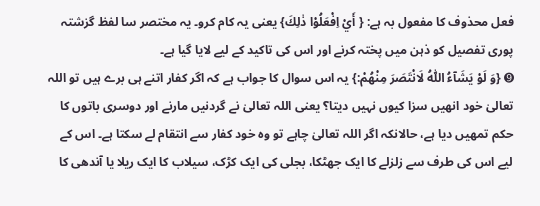فعل محذوف کا مفعول بہ ہے: { أَيْ اِفْعَلُوْا ذٰلِكَ} یعنی یہ کام کرو۔ یہ مختصر سا لفظ گزشتہ پوری تفصیل کو ذہن میں پختہ کرنے اور اس کی تاکید کے لیے لایا گیا ہے۔
➒ {وَ لَوْ يَشَآءُ اللّٰهُ لَانْتَصَرَ مِنْهُمْ:} یہ اس سوال کا جواب ہے کہ اگر کفار اتنے ہی برے ہیں تو اللہ تعالیٰ خود انھیں سزا کیوں نہیں دیتا؟ یعنی اللہ تعالیٰ نے گردنیں مارنے اور دوسری باتوں کا حکم تمھیں دیا ہے، حالانکہ اگر اللہ تعالیٰ چاہے تو وہ خود کفار سے انتقام لے سکتا ہے۔ اس کے لیے اس کی طرف سے زلزلے کا ایک جھٹکا، بجلی کی ایک کڑک، سیلاب کا ایک ریلا یا آندھی کا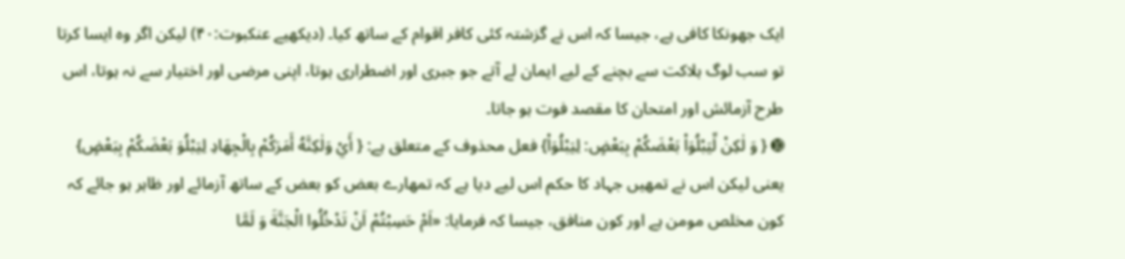ایک جھونکا کافی ہے، جیسا کہ اس نے گزشتہ کئی کافر اقوام کے ساتھ کیا۔ (دیکھیے عنکبوت:۴۰) لیکن اگر وہ ایسا کرتا تو سب لوگ ہلاکت سے بچنے کے لیے ایمان لے آتے جو جبری اور اضطراری ہوتا، اپنی مرضی اور اختیار سے نہ ہوتا، اس طرح آزمائش اور امتحان کا مقصد فوت ہو جاتا۔
➓ { وَ لٰكِنْ لِّيَبْلُوَاْ بَعْضَكُمْ بِبَعْضٍ: لِيَبْلُوَاْ} فعل محذوف کے متعلق ہے: { أَيْ وَلٰكِنَّهُ أَمَرَكُمْ بِالْجِهَادِ لِيَبْلُوَ بَعْضَكُمْ بِبَعْضٍ} یعنی لیکن اس نے تمھیں جہاد کا حکم اس لیے دیا ہے کہ تمھارے بعض کو بعض کے ساتھ آزمائے اور ظاہر ہو جائے کہ کون مخلص مومن ہے اور کون منافق، جیسا کہ فرمایا: «اَمْ حَسِبْتُمْ اَنْ تَدْخُلُوا الْجَنَّةَ وَ لَمَّا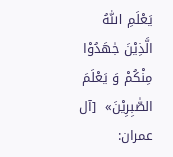يَعْلَمِ اللّٰهُ الَّذِيْنَ جٰهَدُوْا مِنْكُمْ وَ يَعْلَمَ الصّٰبِرِيْنَ»  [آل عمران: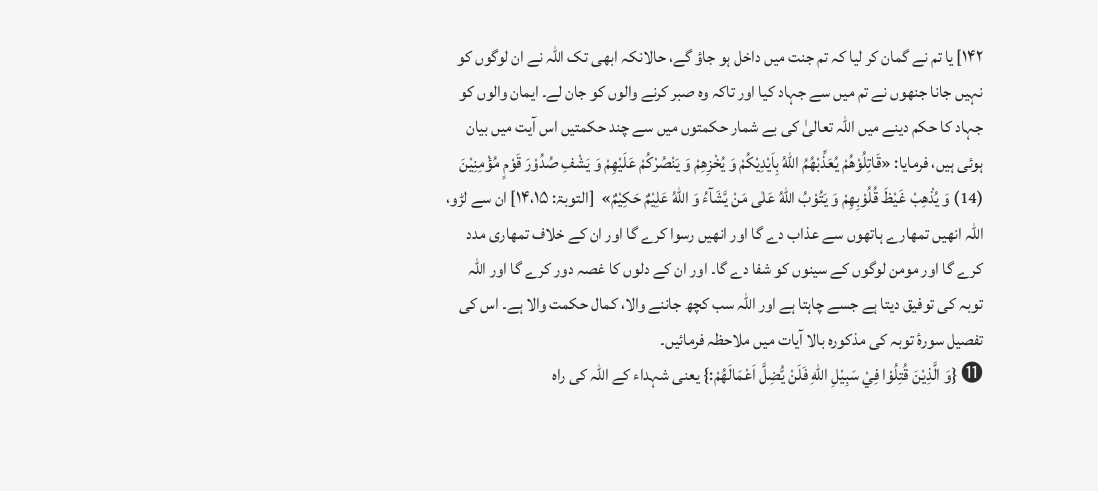۱۴۲] یا تم نے گمان کر لیا کہ تم جنت میں داخل ہو جاؤ گے، حالانکہ ابھی تک اللہ نے ان لوگوں کو نہیں جانا جنھوں نے تم میں سے جہاد کیا اور تاکہ وہ صبر کرنے والوں کو جان لے۔ ایمان والوں کو جہاد کا حکم دینے میں اللہ تعالیٰ کی بے شمار حکمتوں میں سے چند حکمتیں اس آیت میں بیان ہوئی ہیں، فرمایا: «قَاتِلُوْهُمْ يُعَذِّبْهُمُ اللّٰهُ بِاَيْدِيْكُمْ وَ يُخْزِهِمْ وَ يَنْصُرْكُمْ عَلَيْهِمْ وَ يَشْفِ صُدُوْرَ قَوْمٍ مُؤْمِنِيْنَ (14) وَ يُذْهِبْ غَيْظَ قُلُوْبِهِمْ وَ يَتُوْبُ اللّٰهُ عَلٰى مَنْ يَّشَآءُ وَ اللّٰهُ عَلِيْمٌ حَكِيْمٌ»  [التوبۃ: ۱۴،۱۵] ان سے لڑو، اللہ انھیں تمھارے ہاتھوں سے عذاب دے گا اور انھیں رسوا کرے گا اور ان کے خلاف تمھاری مدد کرے گا اور مومن لوگوں کے سینوں کو شفا دے گا۔ اور ان کے دلوں کا غصہ دور کرے گا اور اللہ توبہ کی توفیق دیتا ہے جسے چاہتا ہے اور اللہ سب کچھ جاننے والا، کمال حکمت والا ہے۔ اس کی تفصیل سورۂ توبہ کی مذکورہ بالا آیات میں ملاحظہ فرمائیں۔
⓫ {وَ الَّذِيْنَ قُتِلُوْا فِيْ سَبِيْلِ اللّٰهِ فَلَنْ يُّضِلَّ اَعْمَالَهُمْ:} یعنی شہداء کے اللہ کی راہ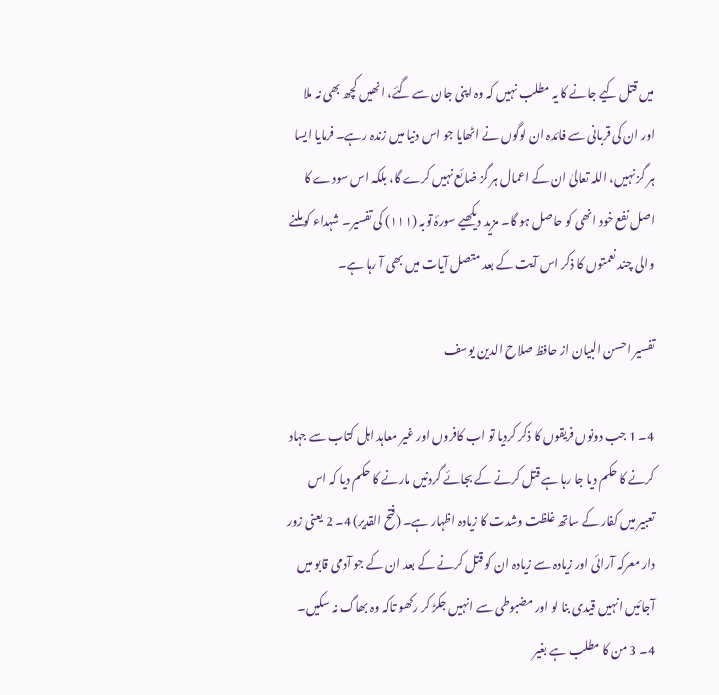میں قتل کیے جانے کا یہ مطلب نہیں کہ وہ اپنی جان سے گئے، انھیں کچھ بھی نہ ملا اور ان کی قربانی سے فائدہ ان لوگوں نے اٹھایا جو اس دنیا میں زندہ رہے۔ فرمایا ایسا ہر گز نہیں، اللہ تعالیٰ ان کے اعمال ہر گز ضائع نہیں کرے گا، بلکہ اس سودے کا اصل نفع خود انھی کو حاصل ہو گا۔ مزید دیکھیے سورۂ توبہ (۱۱۱) کی تفسیر۔ شہداء کو ملنے والی چند نعمتوں کا ذکر اس آیت کے بعد متصل آیات میں بھی آ رہا ہے۔

تفسیر احسن البیان از حافظ صلاح الدین یوسف

4۔ 1 جب دونوں فریقوں کا ذکر کردیا تو اب کافروں اور غیر معاہد اہل کتاب سے جہاد کرنے کا حکم دیا جا رہا ہے قتل کرنے کے بجائے گردنیں مارنے کا حکم دیا کہ اس تعبیر میں کفار کے ساتھ غلظت وشدت کا زیادہ اظہار ہے۔ (فتح القدیر) 4۔ 2 یعنی زور دار معرکہ آرائی اور زیادہ سے زیادہ ان کو قتل کرنے کے بعد ان کے جو آدمی قابو میں آجائیں انہیں قیدی بنا لو اور مضبوطی سے انہیں جکڑ کر رکھو تاکہ وہ بھاگ نہ سکیں۔ 4۔ 3 من کا مطلب ہے بغیر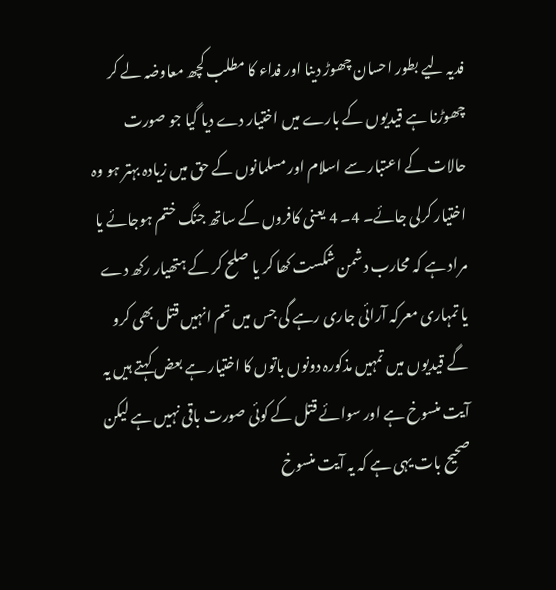فدیہ لیے بطور احسان چھوڑ دینا اور فداء کا مطلب کچھ معاوضہ لے کر چھوڑنا ہے قیدیوں کے بارے میں اختیار دے دیا گیا جو صورت حالات کے اعتبار سے اسلام اور مسلمانوں کے حق میں زیادہ بہتر ہو وہ اختیار کرلی جائے۔ 4۔ 4 یعنی کافروں کے ساتھ جنگ ختم ہوجائے یا مراد ہے کہ محارب دشمن شکست کھا کر یا صلح کر کے ہتھیار رکھ دے یا تمہاری معرکہ آرائی جاری رہے گی جس میں تم انہیں قتل بھی کرو گے قیدیوں میں تمہیں مذکورہ دونوں باتوں کا اختیار ہے بعض کہتے ہیں یہ آیت منسوخ ہے اور سوائے قتل کے کوئی صورت باقی نہیں ہے لیکن صحیح بات یہی ہے کہ یہ آیت منسوخ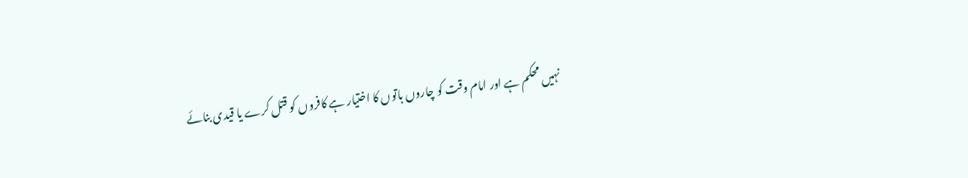نہیں محکم ہے اور امام وقت کو چاروں باتوں کا اختیار ہے کافروں کو قتل کرے یا قیدی بنائے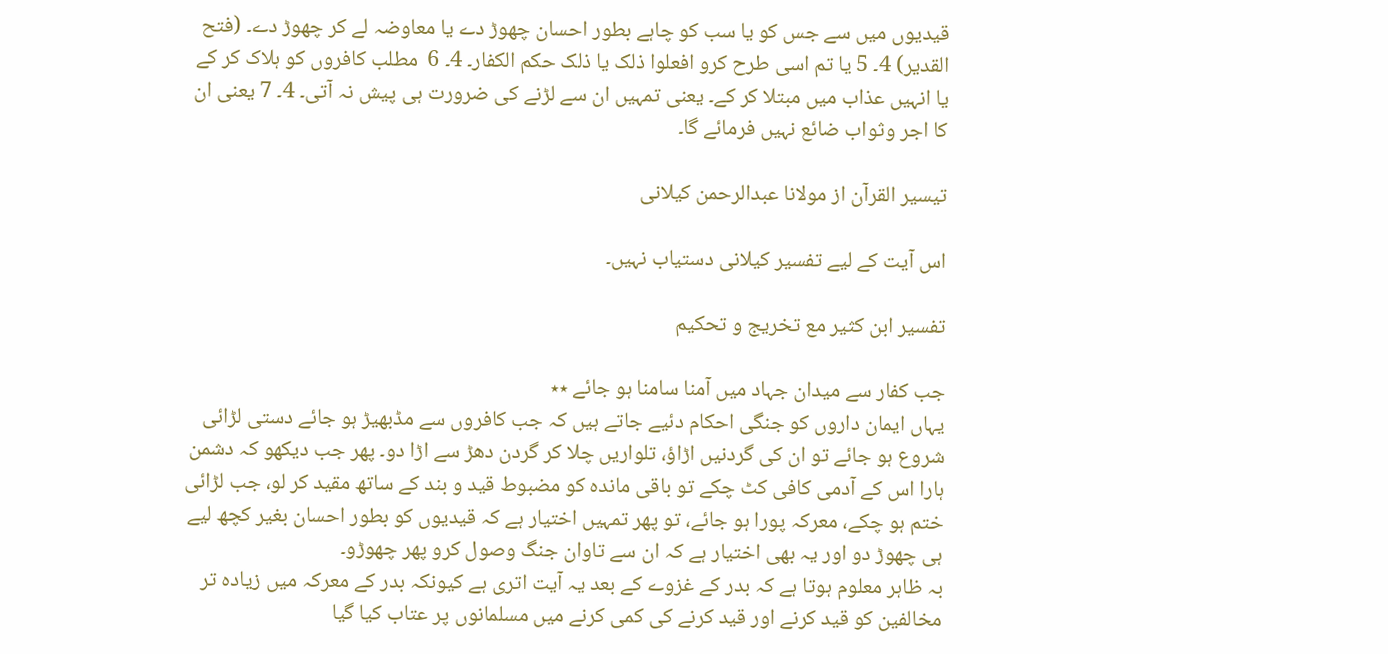قیدیوں میں سے جس کو یا سب کو چاہے بطور احسان چھوڑ دے یا معاوضہ لے کر چھوڑ دے۔ (فتح القدیر) 4۔ 5 یا تم اسی طرح کرو افعلوا ذلک یا ذلک حکم الکفار۔ 4۔ 6  مطلب کافروں کو ہلاک کر کے یا انہیں عذاب میں مبتلا کر کے۔ یعنی تمہیں ان سے لڑنے کی ضرورت ہی پیش نہ آتی۔ 4۔ 7 یعنی ان کا اجر وثواب ضائع نہیں فرمائے گا۔

تيسير القرآن از مولانا عبدالرحمن کیلانی

اس آیت کے لیے تفسیر کیلانی دستیاب نہیں۔

تفسیر ابن کثیر مع تخریج و تحکیم

جب کفار سے میدان جہاد میں آمنا سامنا ہو جائے ٭٭
یہاں ایمان داروں کو جنگی احکام دئیے جاتے ہیں کہ جب کافروں سے مڈبھیڑ ہو جائے دستی لڑائی شروع ہو جائے تو ان کی گردنیں اڑاؤ، تلواریں چلا کر گردن دھڑ سے اڑا دو۔ پھر جب دیکھو کہ دشمن ہارا اس کے آدمی کافی کٹ چکے تو باقی ماندہ کو مضبوط قید و بند کے ساتھ مقید کر لو، جب لڑائی ختم ہو چکے، معرکہ پورا ہو جائے، تو پھر تمہیں اختیار ہے کہ قیدیوں کو بطور احسان بغیر کچھ لیے ہی چھوڑ دو اور یہ بھی اختیار ہے کہ ان سے تاوان جنگ وصول کرو پھر چھوڑو۔
بہ ظاہر معلوم ہوتا ہے کہ بدر کے غزوے کے بعد یہ آیت اتری ہے کیونکہ بدر کے معرکہ میں زیادہ تر مخالفین کو قید کرنے اور قید کرنے کی کمی کرنے میں مسلمانوں پر عتاب کیا گیا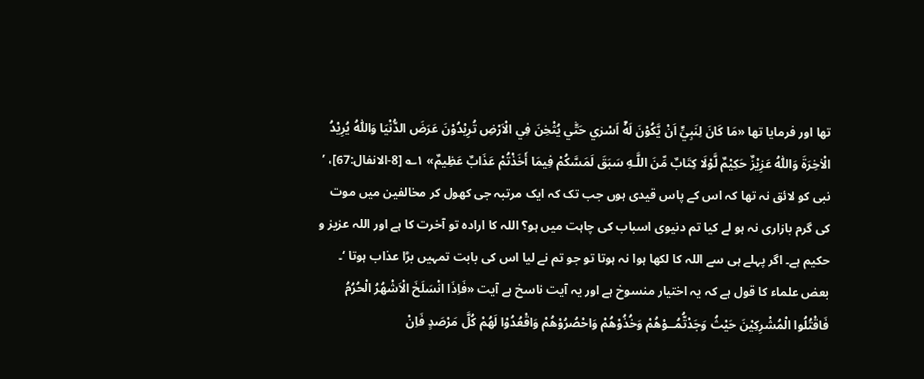تھا اور فرمایا تھا «مَا كَانَ لِنَبِيٍّ اَنْ يَّكُوْنَ لَهٗٓ اَسْرٰي حَتّٰي يُثْخِنَ فِي الْاَرْضِ تُرِيْدُوْنَ عَرَضَ الدُّنْيَا وَاللّٰهُ يُرِيْدُ الْاٰخِرَةَ وَاللّٰهُ عَزِيْزٌ حَكِيْمٌ لَّوْلَا كِتَابٌ مِّنَ اللَّـهِ سَبَقَ لَمَسَّكُمْ فِيمَا أَخَذْتُمْ عَذَابٌ عَظِيمٌ» ۱؎ [8-الانفال:67]، ’ نبی کو لائق نہ تھا کہ اس کے پاس قیدی ہوں جب تک کہ ایک مرتبہ جی کھول کر مخالفین میں موت کی گرم بازاری نہ ہو لے کیا تم دنیوی اسباب کی چاہت میں ہو؟ اللہ کا ارادہ تو آخرت کا ہے اور اللہ عزیز و حکیم ہے۔ اگر پہلے ہی سے اللہ کا لکھا ہوا نہ ہوتا تو جو تم نے لیا اس کی بابت تمہیں بڑا عذاب ہوتا ‘۔
بعض علماء کا قول ہے کہ یہ اختیار منسوخ ہے اور یہ آیت ناسخ ہے آیت «فَاِذَا انْسَلَخَ الْاَشْهُرُ الْحُرُمُ فَاقْتُلُوا الْمُشْرِكِيْنَ حَيْثُ وَجَدْتُّمُــوْهُمْ وَخُذُوْهُمْ وَاحْصُرُوْهُمْ وَاقْعُدُوْا لَهُمْ كُلَّ مَرْصَدٍ فَاِنْ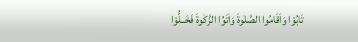تَابُوْا وَاَقَامُوا الصَّلٰوةَ وَاٰتَوُا الزَّكٰوةَ فَخَــلُّوْا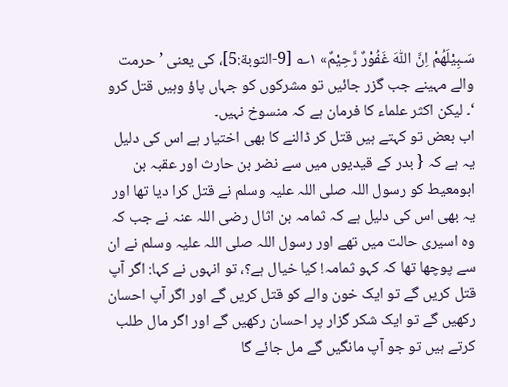سَـبِيْلَهُمْ اِنَّ اللّٰهَ غَفُوْرٌ رَّحِيْمٌ» ۱؎ [9-التوبة:5]، کی یعنی ’ حرمت والے مہینے جب گزر جائیں تو مشرکوں کو جہاں پاؤ وہیں قتل کرو ‘۔ لیکن اکثر علماء کا فرمان ہے کہ منسوخ نہیں۔
اب بعض تو کہتے ہیں قتل کر ڈالنے کا بھی اختیار ہے اس کی دلیل یہ ہے کہ { بدر کے قیدیوں میں سے نضر بن حارث اور عقبہ بن ابومعیط کو رسول اللہ صلی اللہ علیہ وسلم نے قتل کرا دیا تھا اور یہ بھی اس کی دلیل ہے کہ ثمامہ بن اثال رضی اللہ عنہ نے جب کہ وہ اسیری حالت میں تھے اور رسول اللہ صلی اللہ علیہ وسلم نے ان سے پوچھا تھا کہ کہو ثمامہ! کیا خیال ہے؟، تو انہوں نے کہا: اگر آپ قتل کریں گے تو ایک خون والے کو قتل کریں گے اور اگر آپ احسان رکھیں گے تو ایک شکر گزار پر احسان رکھیں گے اور اگر مال طلب کرتے ہیں تو جو آپ مانگیں گے مل جائے گا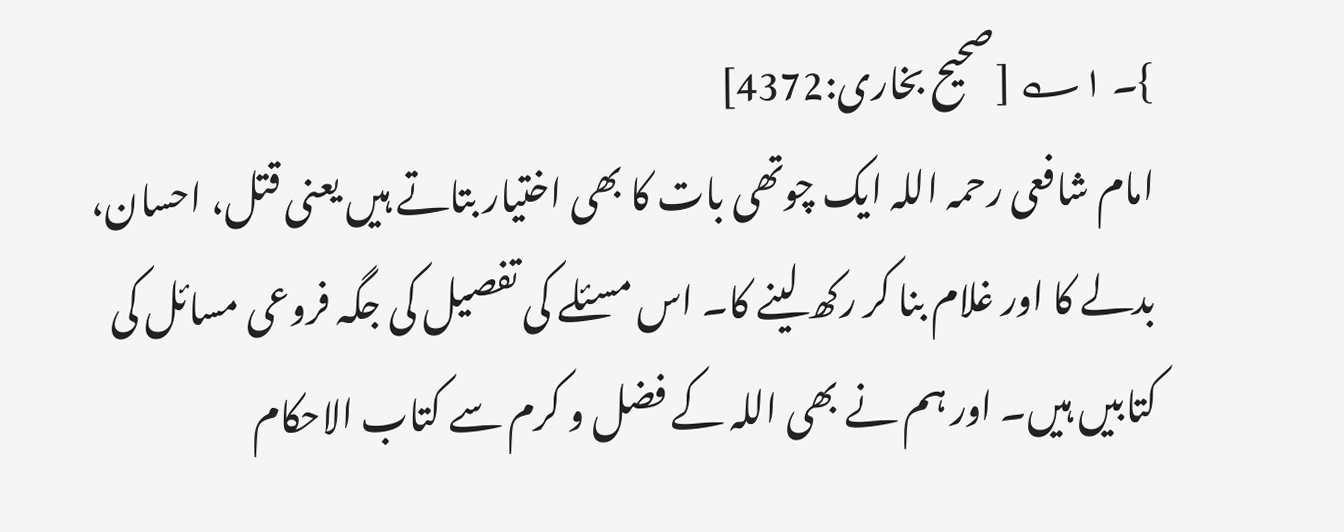}۔ ۱؎ [صحیح بخاری:4372]
امام شافعی رحمہ اللہ ایک چوتھی بات کا بھی اختیار بتاتے ہیں یعنی قتل، احسان، بدلے کا اور غلام بنا کر رکھ لینے کا۔ اس مسئلے کی تفصیل کی جگہ فروعی مسائل کی کتابیں ہیں۔ اور ہم نے بھی اللہ کے فضل و کرم سے کتاب الاحکام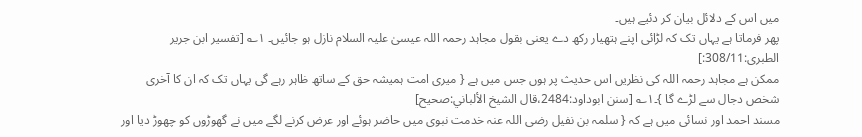میں اس کے دلائل بیان کر دئیے ہیں۔
پھر فرماتا ہے یہاں تک کہ لڑائی اپنے ہتھیار رکھ دے یعنی بقول مجاہد رحمہ اللہ عیسیٰ علیہ السلام نازل ہو جائیں۔ ۱؎ [تفسیر ابن جریر الطبری:308/11:]
ممکن ہے مجاہد رحمہ اللہ کی نظریں اس حدیث پر ہوں جس میں ہے { میری امت ہمیشہ حق کے ساتھ ظاہر رہے گی یہاں تک کہ ان کا آخری شخص دجال سے لڑے گا }۔۱؎ [سنن ابوداود:2484،قال الشيخ الألباني:صحیح]
مسند احمد اور نسائی میں ہے کہ { سلمہ بن نفیل رضی اللہ عنہ خدمت نبوی میں حاضر ہوئے اور عرض کرنے لگے میں نے گھوڑوں کو چھوڑ دیا اور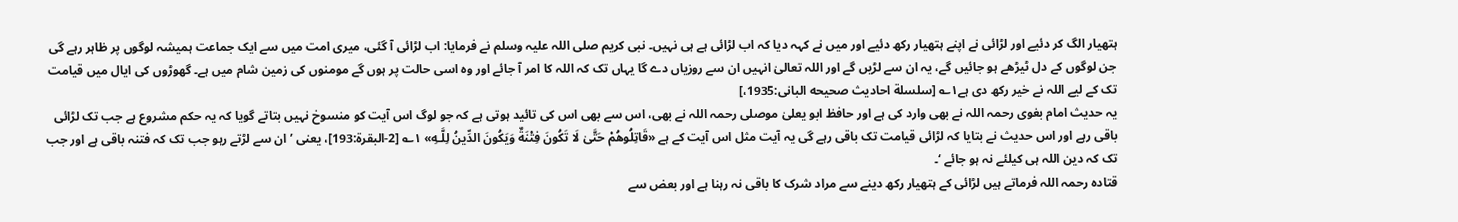ہتھیار الگ کر دئیے اور لڑائی نے اپنے ہتھیار رکھ دئیے اور میں نے کہہ دیا کہ اب لڑائی ہے ہی نہیں۔ نبی کریم صلی اللہ علیہ وسلم نے فرمایا: اب لڑائی آ گئی، میری امت میں سے ایک جماعت ہمیشہ لوگوں پر ظاہر رہے گی جن لوگوں کے دل ٹیڑھے ہو جائیں گے، یہ ان سے لڑیں گے اور اللہ تعالیٰ انہیں ان سے روزیاں دے گا یہاں تک کہ اللہ کا امر آ جائے اور وہ اسی حالت پر ہوں گے مومنوں کی زمین شام میں ہے۔ گھوڑوں کی ایال میں قیامت تک کے لیے اللہ نے خیر رکھ دی ہے۱؎ [سلسلة احادیث صحیحه البانی:1935،]
یہ حدیث امام بغوی رحمہ اللہ نے بھی وارد کی ہے اور حافظ ابو یعلیٰ موصلی رحمہ اللہ نے بھی، اس سے بھی اس کی تائید ہوتی ہے کہ جو لوگ اس آیت کو منسوخ نہیں بتاتے گویا کہ یہ حکم مشروع ہے جب تک لڑائی باقی رہے اور اس حدیث نے بتایا کہ لڑائی قیامت تک باقی رہے گی یہ آیت مثل اس آیت کے ہے «قَاتِلُوهُمْ حَتَّىٰ لَا تَكُونَ فِتْنَةٌ وَيَكُونَ الدِّينُ لِلَّـهِ» ۱؎ [2-البقرة:193]، یعنی ’ ان سے لڑتے رہو جب تک کہ فتنہ باقی ہے اور جب تک کہ دین اللہ ہی کیلئے نہ ہو جائے ‘۔
قتادہ رحمہ اللہ فرماتے ہیں لڑائی کے ہتھیار رکھ دینے سے مراد شرک کا باقی نہ رہنا ہے اور بعض سے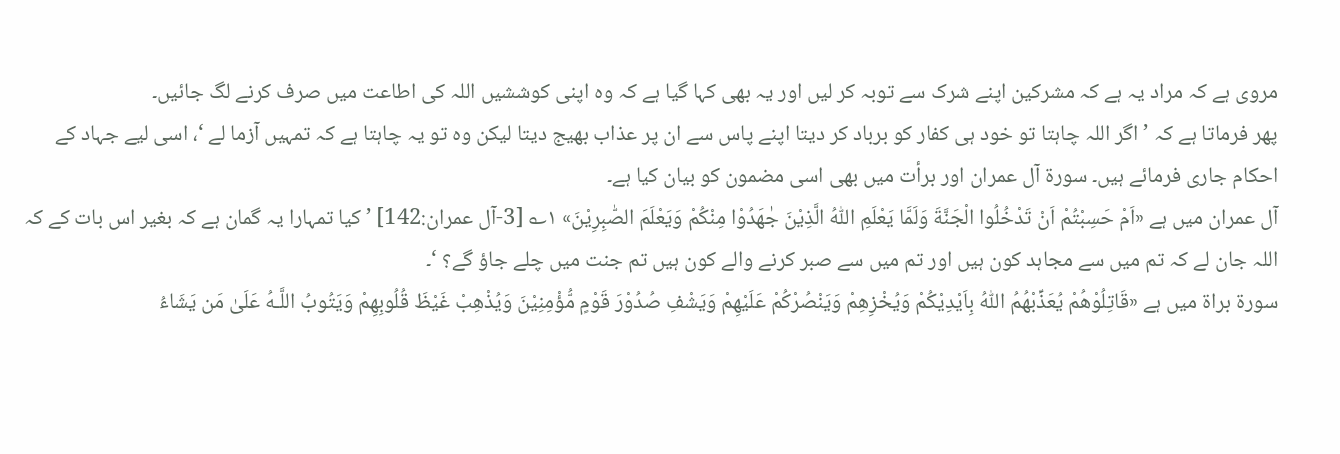مروی ہے کہ مراد یہ ہے کہ مشرکین اپنے شرک سے توبہ کر لیں اور یہ بھی کہا گیا ہے کہ وہ اپنی کوششیں اللہ کی اطاعت میں صرف کرنے لگ جائیں۔
پھر فرماتا ہے کہ ’ اگر اللہ چاہتا تو خود ہی کفار کو برباد کر دیتا اپنے پاس سے ان پر عذاب بھیج دیتا لیکن وہ تو یہ چاہتا ہے کہ تمہیں آزما لے ‘، اسی لیے جہاد کے احکام جاری فرمائے ہیں۔ سورۃ آل عمران اور برأت میں بھی اسی مضمون کو بیان کیا ہے۔
آل عمران میں ہے «اَمْ حَسِبْتُمْ اَنْ تَدْخُلُوا الْجَنَّةَ وَلَمَّا يَعْلَمِ اللّٰهُ الَّذِيْنَ جٰهَدُوْا مِنْكُمْ وَيَعْلَمَ الصّٰبِرِيْنَ» ۱؎ [3-آل عمران:142] ’ کیا تمہارا یہ گمان ہے کہ بغیر اس بات کے کہ اللہ جان لے کہ تم میں سے مجاہد کون ہیں اور تم میں سے صبر کرنے والے کون ہیں تم جنت میں چلے جاؤ گے؟ ‘۔
سورۃ براۃ میں ہے «قَاتِلُوْهُمْ يُعَذِّبْهُمُ اللّٰهُ بِاَيْدِيْكُمْ وَيُخْزِهِمْ وَيَنْصُرْكُمْ عَلَيْهِمْ وَيَشْفِ صُدُوْرَ قَوْمٍ مُّؤْمِنِيْنَ وَيُذْهِبْ غَيْظَ قُلُوبِهِمْ وَيَتُوبُ اللَّـهُ عَلَىٰ مَن يَشَاءُ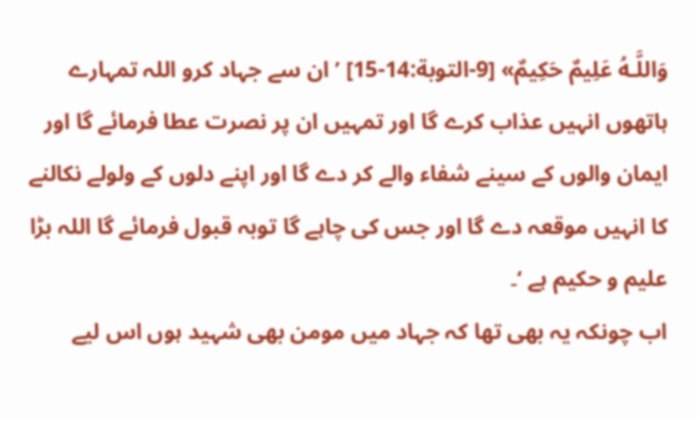وَاللَّـهُ عَلِيمٌ حَكِيمٌ» [9-التوبة:14-15] ’ ان سے جہاد کرو اللہ تمہارے ہاتھوں انہیں عذاب کرے گا اور تمہیں ان پر نصرت عطا فرمائے گا اور ایمان والوں کے سینے شفاء والے کر دے گا اور اپنے دلوں کے ولولے نکالنے کا انہیں موقعہ دے گا اور جس کی چاہے گا توبہ قبول فرمائے گا اللہ بڑا علیم و حکیم ہے ‘۔
اب چونکہ یہ بھی تھا کہ جہاد میں مومن بھی شہید ہوں اس لیے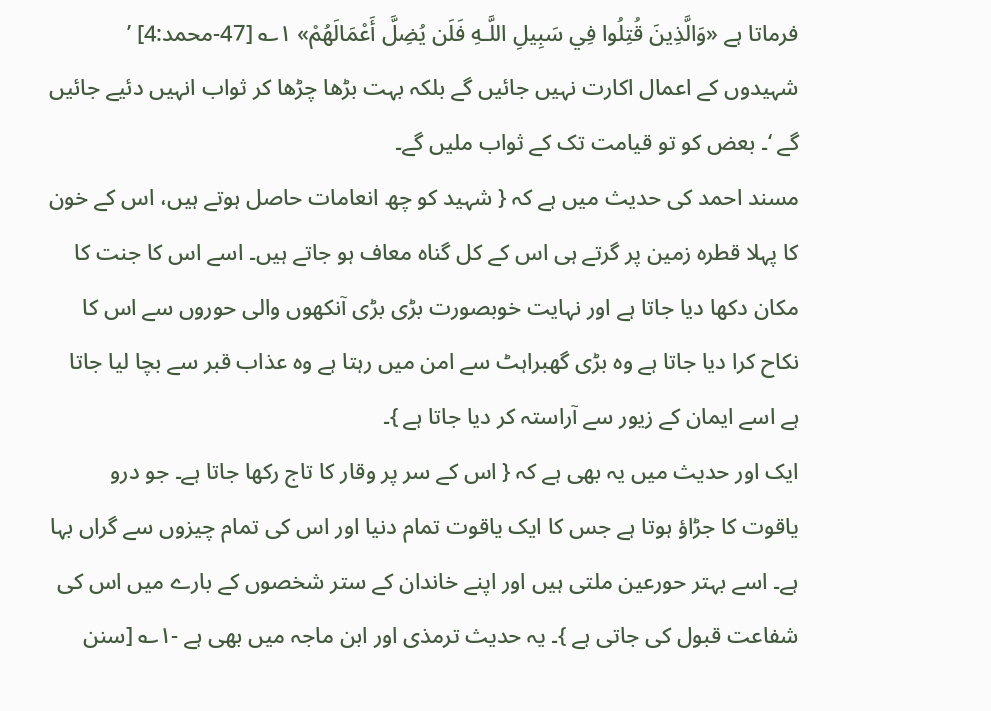فرماتا ہے «وَالَّذِينَ قُتِلُوا فِي سَبِيلِ اللَّـهِ فَلَن يُضِلَّ أَعْمَالَهُمْ» ۱؎ [47-محمد:4] ’ شہیدوں کے اعمال اکارت نہیں جائیں گے بلکہ بہت بڑھا چڑھا کر ثواب انہیں دئیے جائیں گے ‘۔ بعض کو تو قیامت تک کے ثواب ملیں گے۔
مسند احمد کی حدیث میں ہے کہ { شہید کو چھ انعامات حاصل ہوتے ہیں، اس کے خون کا پہلا قطرہ زمین پر گرتے ہی اس کے کل گناہ معاف ہو جاتے ہیں۔ اسے اس کا جنت کا مکان دکھا دیا جاتا ہے اور نہایت خوبصورت بڑی بڑی آنکھوں والی حوروں سے اس کا نکاح کرا دیا جاتا ہے وہ بڑی گھبراہٹ سے امن میں رہتا ہے وہ عذاب قبر سے بچا لیا جاتا ہے اسے ایمان کے زیور سے آراستہ کر دیا جاتا ہے }۔
ایک اور حدیث میں یہ بھی ہے کہ { اس کے سر پر وقار کا تاج رکھا جاتا ہے۔ جو درو یاقوت کا جڑاؤ ہوتا ہے جس کا ایک یاقوت تمام دنیا اور اس کی تمام چیزوں سے گراں بہا ہے۔ اسے بہتر حورعین ملتی ہیں اور اپنے خاندان کے ستر شخصوں کے بارے میں اس کی شفاعت قبول کی جاتی ہے }۔ یہ حدیث ترمذی اور ابن ماجہ میں بھی ہے -۱؎ [سنن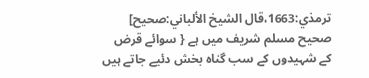ترمذي:1663،قال الشيخ الألباني:صحیح]
صحیح مسلم شریف میں ہے { سوائے قرض کے شہیدوں کے سب گناہ بخش دئیے جاتے ہیں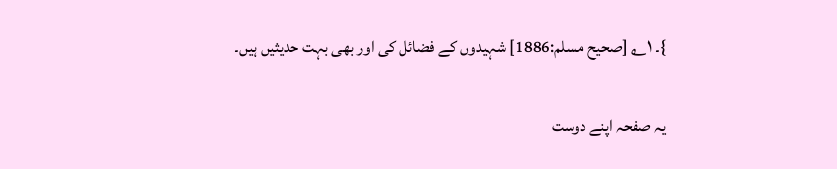}۔ ۱؎ [صحیح مسلم:1886] شہیدوں کے فضائل کی اور بھی بہت حدیثیں ہیں۔

یہ صفحہ اپنے دوست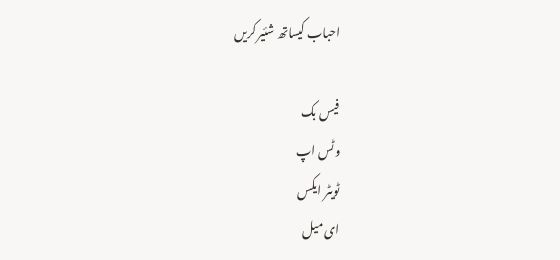احباب کیساتھ شئیر کریں

فیس بک
وٹس اپ
ٹویٹر ایکس
ای میل